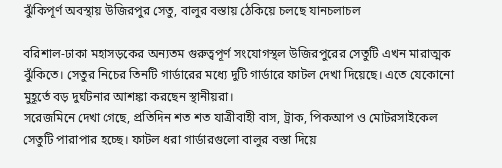ঝুঁকিপূর্ণ অবস্থায় উজিরপুর সেতু, বালুর বস্তায় ঠেকিয়ে চলছে যানচলাচল

বরিশাল-ঢাকা মহাসড়কের অন্যতম গুরুত্বপূর্ণ সংযোগস্থল উজিরপুরের সেতুটি এখন মারাত্মক ঝুঁকিতে। সেতুর নিচের তিনটি গার্ডারের মধ্যে দুটি গার্ডারে ফাটল দেখা দিয়েছে। এতে যেকোনো মুহূর্তে বড় দুর্ঘটনার আশঙ্কা করছেন স্থানীয়রা।
সরেজমিনে দেখা গেছে, প্রতিদিন শত শত যাত্রীবাহী বাস, ট্রাক, পিকআপ ও মোটরসাইকেল সেতুটি পারাপার হচ্ছে। ফাটল ধরা গার্ডারগুলো বালুর বস্তা দিয়ে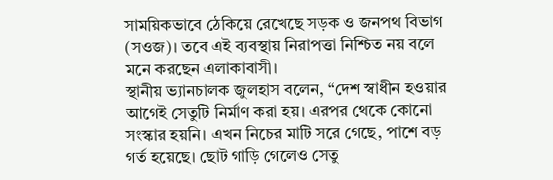সাময়িকভাবে ঠেকিয়ে রেখেছে সড়ক ও জনপথ বিভাগ (সওজ)। তবে এই ব্যবস্থায় নিরাপত্তা নিশ্চিত নয় বলে মনে করছেন এলাকাবাসী।
স্থানীয় ভ্যানচালক জুলহাস বলেন, “দেশ স্বাধীন হওয়ার আগেই সেতুটি নির্মাণ করা হয়। এরপর থেকে কোনো সংস্কার হয়নি। এখন নিচের মাটি সরে গেছে, পাশে বড় গর্ত হয়েছে। ছোট গাড়ি গেলেও সেতু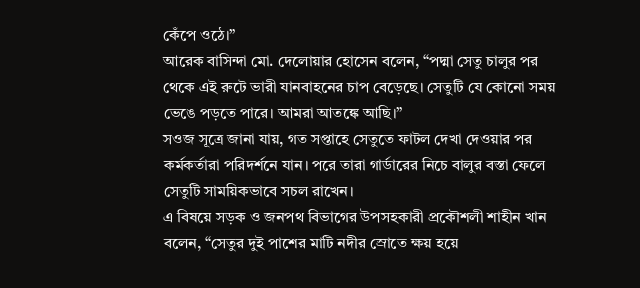কেঁপে ওঠে।”
আরেক বাসিন্দা মো. দেলোয়ার হোসেন বলেন, “পদ্মা সেতু চালুর পর থেকে এই রুটে ভারী যানবাহনের চাপ বেড়েছে। সেতুটি যে কোনো সময় ভেঙে পড়তে পারে। আমরা আতঙ্কে আছি।”
সওজ সূত্রে জানা যায়, গত সপ্তাহে সেতুতে ফাটল দেখা দেওয়ার পর কর্মকর্তারা পরিদর্শনে যান। পরে তারা গার্ডারের নিচে বালুর বস্তা ফেলে সেতুটি সাময়িকভাবে সচল রাখেন।
এ বিষয়ে সড়ক ও জনপথ বিভাগের উপসহকারী প্রকৌশলী শাহীন খান বলেন, “সেতুর দুই পাশের মাটি নদীর স্রোতে ক্ষয় হয়ে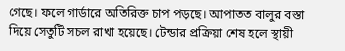গেছে। ফলে গার্ডারে অতিরিক্ত চাপ পড়ছে। আপাতত বালুর বস্তা দিয়ে সেতুটি সচল রাখা হয়েছে। টেন্ডার প্রক্রিয়া শেষ হলে স্থায়ী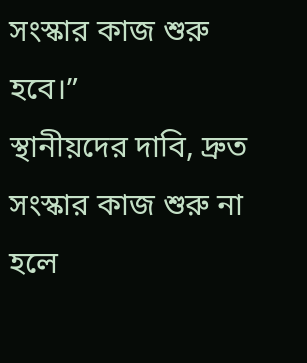সংস্কার কাজ শুরু হবে।”
স্থানীয়দের দাবি, দ্রুত সংস্কার কাজ শুরু না হলে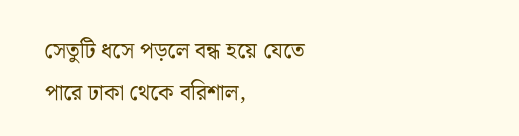সেতুটি ধসে পড়লে বন্ধ হয়ে যেতে পারে ঢাকা থেকে বরিশাল,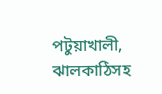পটুয়াখালী, ঝালকাঠিসহ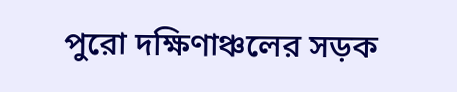পুরো দক্ষিণাঞ্চলের সড়ক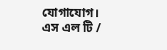যোগাযোগ।
এস এল টি /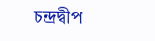চন্দ্রদ্বীপ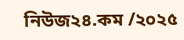নিউজ২৪.কম /২০২৫